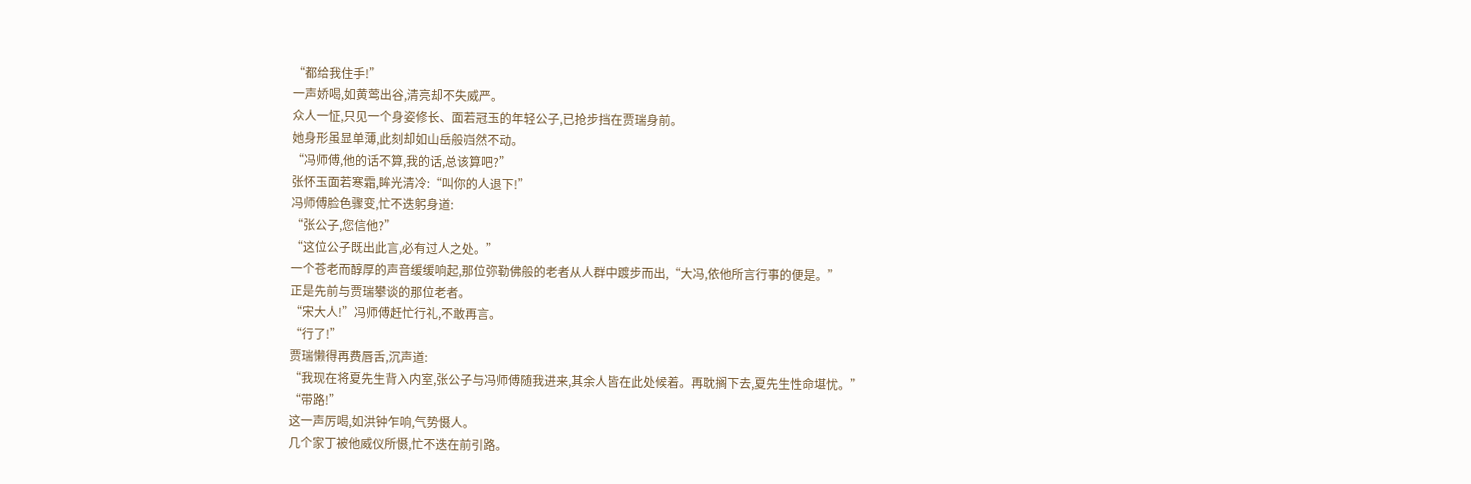“都给我住手!”
一声娇喝,如黄莺出谷,清亮却不失威严。
众人一怔,只见一个身姿修长、面若冠玉的年轻公子,已抢步挡在贾瑞身前。
她身形虽显单薄,此刻却如山岳般岿然不动。
“冯师傅,他的话不算,我的话,总该算吧?”
张怀玉面若寒霜,眸光清冷:“叫你的人退下!”
冯师傅脸色骤变,忙不迭躬身道:
“张公子,您信他?”
“这位公子既出此言,必有过人之处。”
一个苍老而醇厚的声音缓缓响起,那位弥勒佛般的老者从人群中踱步而出,“大冯,依他所言行事的便是。”
正是先前与贾瑞攀谈的那位老者。
“宋大人!”冯师傅赶忙行礼,不敢再言。
“行了!”
贾瑞懒得再费唇舌,沉声道:
“我现在将夏先生背入内室,张公子与冯师傅随我进来,其余人皆在此处候着。再耽搁下去,夏先生性命堪忧。”
“带路!”
这一声厉喝,如洪钟乍响,气势慑人。
几个家丁被他威仪所慑,忙不迭在前引路。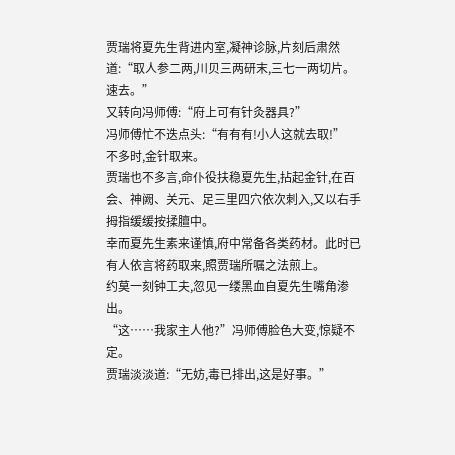贾瑞将夏先生背进内室,凝神诊脉,片刻后肃然道:“取人参二两,川贝三两研末,三七一两切片。速去。”
又转向冯师傅:“府上可有针灸器具?”
冯师傅忙不迭点头:“有有有!小人这就去取!”
不多时,金针取来。
贾瑞也不多言,命仆役扶稳夏先生,拈起金针,在百会、神阙、关元、足三里四穴依次刺入,又以右手拇指缓缓按揉膻中。
幸而夏先生素来谨慎,府中常备各类药材。此时已有人依言将药取来,照贾瑞所嘱之法煎上。
约莫一刻钟工夫,忽见一缕黑血自夏先生嘴角渗出。
“这……我家主人他?”冯师傅脸色大变,惊疑不定。
贾瑞淡淡道:“无妨,毒已排出,这是好事。”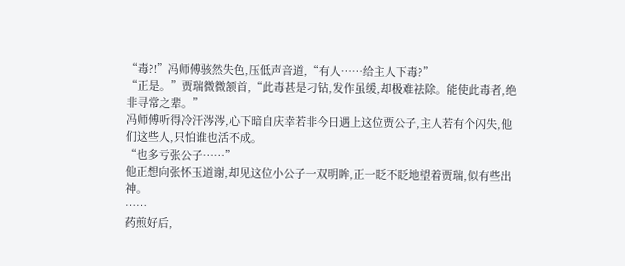“毒?!”冯师傅骇然失色,压低声音道,“有人……给主人下毒?”
“正是。”贾瑞微微颔首,“此毒甚是刁钻,发作虽缓,却极难祛除。能使此毒者,绝非寻常之辈。”
冯师傅听得冷汗涔涔,心下暗自庆幸若非今日遇上这位贾公子,主人若有个闪失,他们这些人,只怕谁也活不成。
“也多亏张公子……”
他正想向张怀玉道谢,却见这位小公子一双明眸,正一眨不眨地望着贾瑞,似有些出神。
……
药煎好后,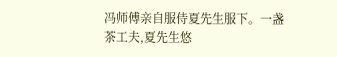冯师傅亲自服侍夏先生服下。一盏茶工夫,夏先生悠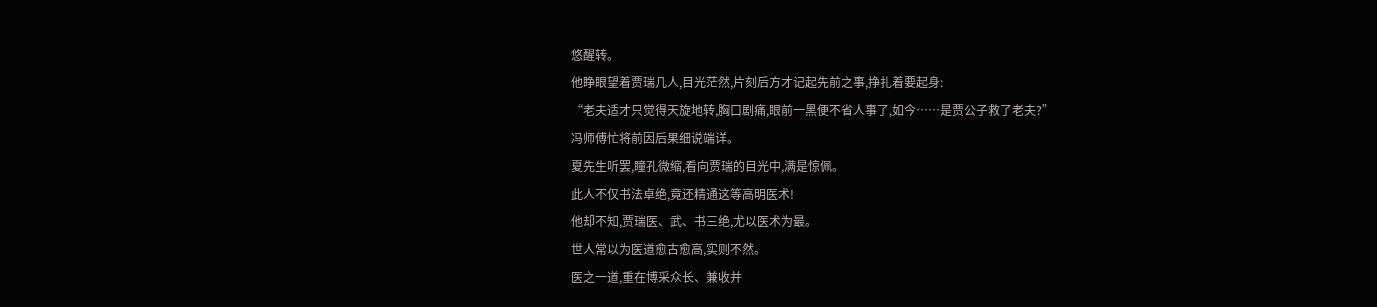悠醒转。
他睁眼望着贾瑞几人,目光茫然,片刻后方才记起先前之事,挣扎着要起身:
“老夫适才只觉得天旋地转,胸口剧痛,眼前一黑便不省人事了,如今……是贾公子救了老夫?”
冯师傅忙将前因后果细说端详。
夏先生听罢,瞳孔微缩,看向贾瑞的目光中,满是惊佩。
此人不仅书法卓绝,竟还精通这等高明医术!
他却不知,贾瑞医、武、书三绝,尤以医术为最。
世人常以为医道愈古愈高,实则不然。
医之一道,重在博采众长、兼收并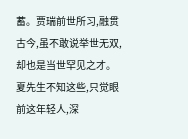蓄。贾瑞前世所习,融贯古今,虽不敢说举世无双,却也是当世罕见之才。
夏先生不知这些,只觉眼前这年轻人,深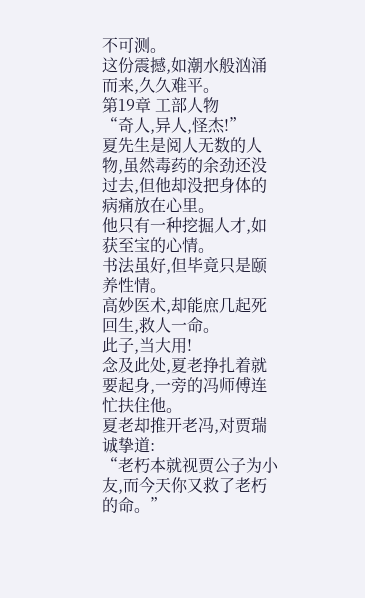不可测。
这份震撼,如潮水般汹涌而来,久久难平。
第19章 工部人物
“奇人,异人,怪杰!”
夏先生是阅人无数的人物,虽然毒药的余劲还没过去,但他却没把身体的病痛放在心里。
他只有一种挖掘人才,如获至宝的心情。
书法虽好,但毕竟只是颐养性情。
高妙医术,却能庶几起死回生,救人一命。
此子,当大用!
念及此处,夏老挣扎着就要起身,一旁的冯师傅连忙扶住他。
夏老却推开老冯,对贾瑞诚挚道:
“老朽本就视贾公子为小友,而今天你又救了老朽的命。”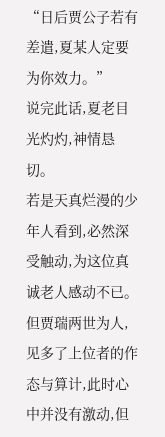“日后贾公子若有差遣,夏某人定要为你效力。”
说完此话,夏老目光灼灼,神情恳切。
若是天真烂漫的少年人看到,必然深受触动,为这位真诚老人感动不已。
但贾瑞两世为人,见多了上位者的作态与算计,此时心中并没有激动,但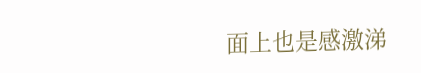面上也是感激涕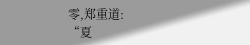零,郑重道:
“夏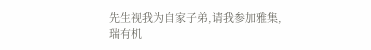先生视我为自家子弟,请我参加雅集,瑞有机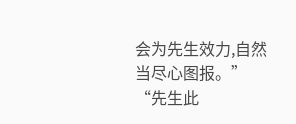会为先生效力,自然当尽心图报。”
“先生此